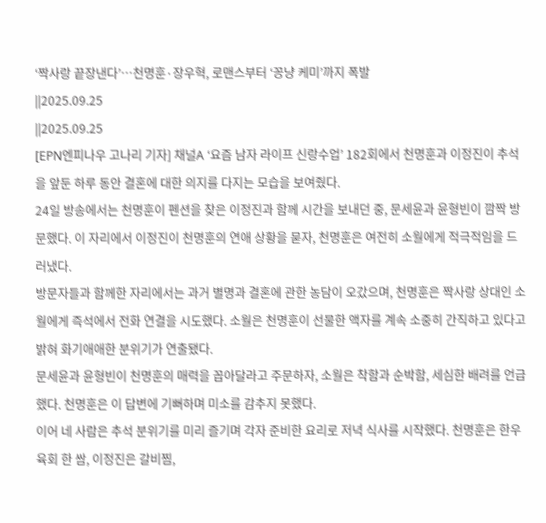‘짝사랑 끝장낸다’…천명훈·장우혁, 로맨스부터 ‘꽁냥 케미’까지 폭발
||2025.09.25
||2025.09.25
[EPN엔피나우 고나리 기자] 채널A ‘요즘 남자 라이프 신랑수업’ 182회에서 천명훈과 이정진이 추석을 앞둔 하루 동안 결혼에 대한 의지를 다지는 모습을 보여줬다.
24일 방송에서는 천명훈이 펜션을 찾은 이정진과 함께 시간을 보내던 중, 문세윤과 윤형빈이 깜짝 방문했다. 이 자리에서 이정진이 천명훈의 연애 상황을 묻자, 천명훈은 여전히 소월에게 적극적임을 드러냈다.
방문자들과 함께한 자리에서는 과거 별명과 결혼에 관한 농담이 오갔으며, 천명훈은 짝사랑 상대인 소월에게 즉석에서 전화 연결을 시도했다. 소월은 천명훈이 선물한 액자를 계속 소중히 간직하고 있다고 밝혀 화기애애한 분위기가 연출됐다.
문세윤과 윤형빈이 천명훈의 매력을 꼽아달라고 주문하자, 소월은 착함과 순박함, 세심한 배려를 언급했다. 천명훈은 이 답변에 기뻐하며 미소를 감추지 못했다.
이어 네 사람은 추석 분위기를 미리 즐기며 각자 준비한 요리로 저녁 식사를 시작했다. 천명훈은 한우 육회 한 쌈, 이정진은 갈비찜,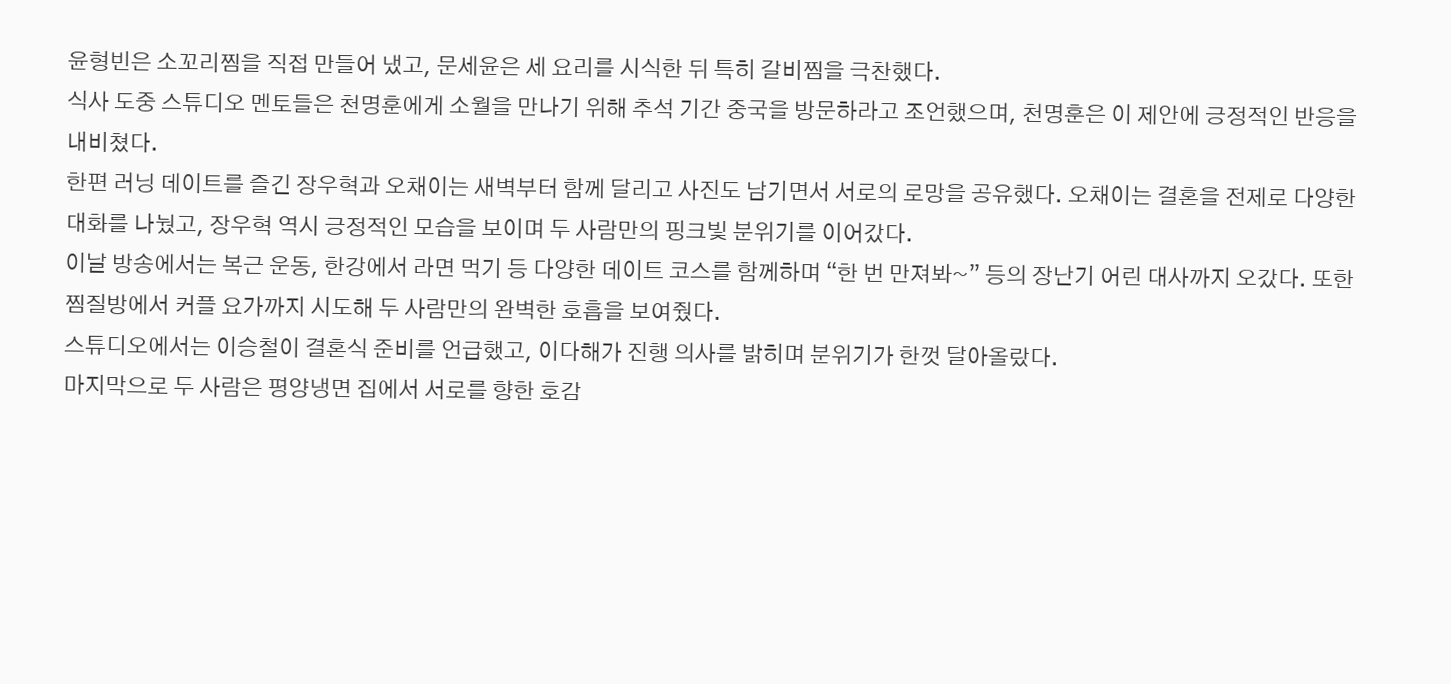윤형빈은 소꼬리찜을 직접 만들어 냈고, 문세윤은 세 요리를 시식한 뒤 특히 갈비찜을 극찬했다.
식사 도중 스튜디오 멘토들은 천명훈에게 소월을 만나기 위해 추석 기간 중국을 방문하라고 조언했으며, 천명훈은 이 제안에 긍정적인 반응을 내비쳤다.
한편 러닝 데이트를 즐긴 장우혁과 오채이는 새벽부터 함께 달리고 사진도 남기면서 서로의 로망을 공유했다. 오채이는 결혼을 전제로 다양한 대화를 나눴고, 장우혁 역시 긍정적인 모습을 보이며 두 사람만의 핑크빛 분위기를 이어갔다.
이날 방송에서는 복근 운동, 한강에서 라면 먹기 등 다양한 데이트 코스를 함께하며 “한 번 만져봐~” 등의 장난기 어린 대사까지 오갔다. 또한 찜질방에서 커플 요가까지 시도해 두 사람만의 완벽한 호흡을 보여줬다.
스튜디오에서는 이승철이 결혼식 준비를 언급했고, 이다해가 진행 의사를 밝히며 분위기가 한껏 달아올랐다.
마지막으로 두 사람은 평양냉면 집에서 서로를 향한 호감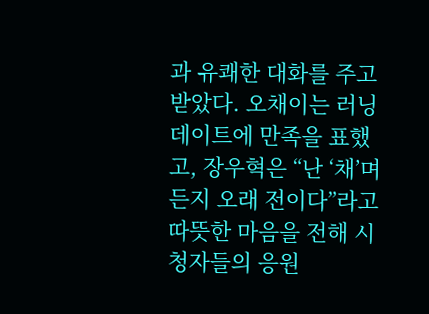과 유쾌한 대화를 주고받았다. 오채이는 러닝 데이트에 만족을 표했고, 장우혁은 “난 ‘채’며든지 오래 전이다”라고 따뜻한 마음을 전해 시청자들의 응원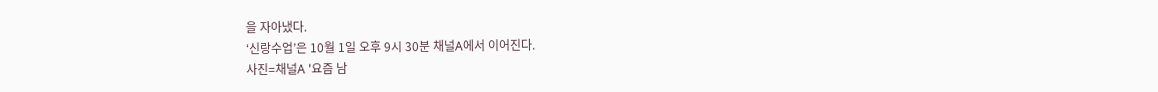을 자아냈다.
‘신랑수업’은 10월 1일 오후 9시 30분 채널A에서 이어진다.
사진=채널A '요즘 남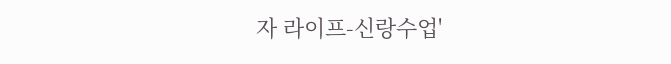자 라이프-신랑수업'